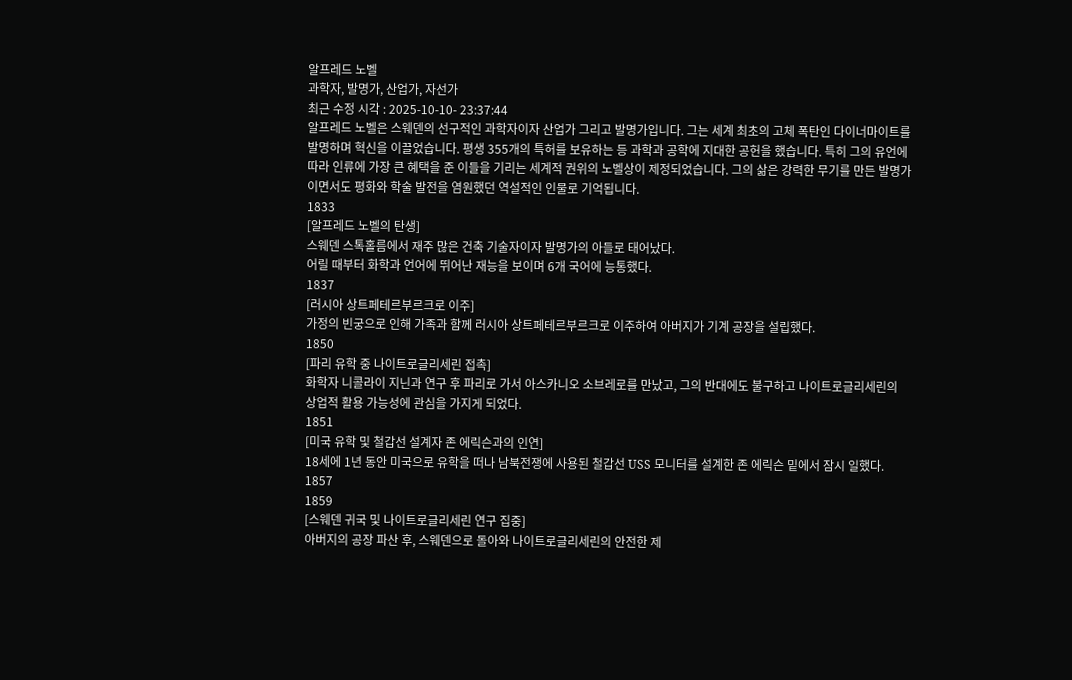알프레드 노벨
과학자, 발명가, 산업가, 자선가
최근 수정 시각 : 2025-10-10- 23:37:44
알프레드 노벨은 스웨덴의 선구적인 과학자이자 산업가 그리고 발명가입니다. 그는 세계 최초의 고체 폭탄인 다이너마이트를 발명하며 혁신을 이끌었습니다. 평생 355개의 특허를 보유하는 등 과학과 공학에 지대한 공헌을 했습니다. 특히 그의 유언에 따라 인류에 가장 큰 혜택을 준 이들을 기리는 세계적 권위의 노벨상이 제정되었습니다. 그의 삶은 강력한 무기를 만든 발명가이면서도 평화와 학술 발전을 염원했던 역설적인 인물로 기억됩니다.
1833
[알프레드 노벨의 탄생]
스웨덴 스톡홀름에서 재주 많은 건축 기술자이자 발명가의 아들로 태어났다.
어릴 때부터 화학과 언어에 뛰어난 재능을 보이며 6개 국어에 능통했다.
1837
[러시아 상트페테르부르크로 이주]
가정의 빈궁으로 인해 가족과 함께 러시아 상트페테르부르크로 이주하여 아버지가 기계 공장을 설립했다.
1850
[파리 유학 중 나이트로글리세린 접촉]
화학자 니콜라이 지닌과 연구 후 파리로 가서 아스카니오 소브레로를 만났고, 그의 반대에도 불구하고 나이트로글리세린의 상업적 활용 가능성에 관심을 가지게 되었다.
1851
[미국 유학 및 철갑선 설계자 존 에릭슨과의 인연]
18세에 1년 동안 미국으로 유학을 떠나 남북전쟁에 사용된 철갑선 USS 모니터를 설계한 존 에릭슨 밑에서 잠시 일했다.
1857
1859
[스웨덴 귀국 및 나이트로글리세린 연구 집중]
아버지의 공장 파산 후, 스웨덴으로 돌아와 나이트로글리세린의 안전한 제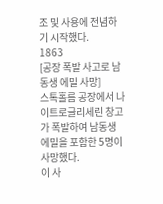조 및 사용에 전념하기 시작했다.
1863
[공장 폭발 사고로 남동생 에밀 사망]
스톡홀름 공장에서 나이트로글리세린 창고가 폭발하여 남동생 에밀을 포함한 5명이 사망했다.
이 사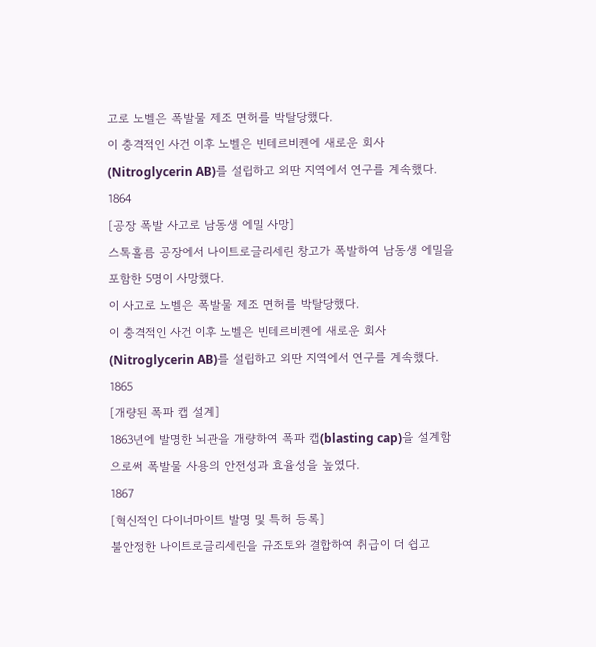고로 노벨은 폭발물 제조 면허를 박탈당했다.
이 충격적인 사건 이후 노벨은 빈테르비켄에 새로운 회사(Nitroglycerin AB)를 설립하고 외딴 지역에서 연구를 계속했다.
1864
[공장 폭발 사고로 남동생 에밀 사망]
스톡홀름 공장에서 나이트로글리세린 창고가 폭발하여 남동생 에밀을 포함한 5명이 사망했다.
이 사고로 노벨은 폭발물 제조 면허를 박탈당했다.
이 충격적인 사건 이후 노벨은 빈테르비켄에 새로운 회사(Nitroglycerin AB)를 설립하고 외딴 지역에서 연구를 계속했다.
1865
[개량된 폭파 캡 설계]
1863년에 발명한 뇌관을 개량하여 폭파 캡(blasting cap)을 설계함으로써 폭발물 사용의 안전성과 효율성을 높였다.
1867
[혁신적인 다이너마이트 발명 및 특허 등록]
불안정한 나이트로글리세린을 규조토와 결합하여 취급이 더 쉽고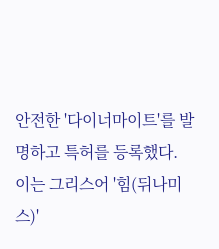안전한 '다이너마이트'를 발명하고 특허를 등록했다.
이는 그리스어 '힘(뒤나미스)'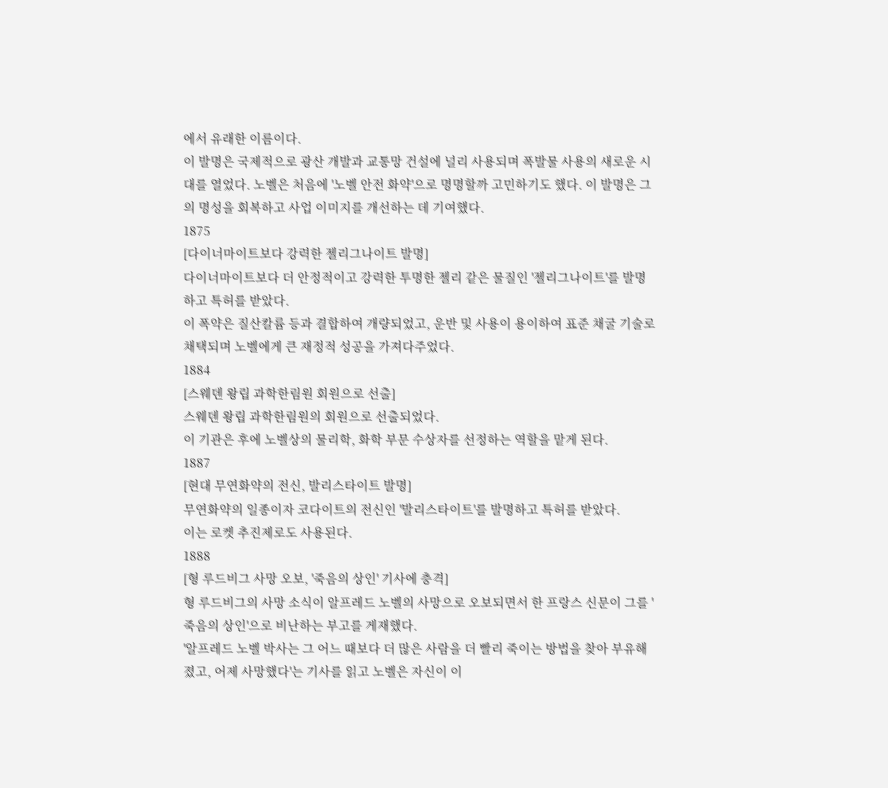에서 유래한 이름이다.
이 발명은 국제적으로 광산 개발과 교통망 건설에 널리 사용되며 폭발물 사용의 새로운 시대를 열었다. 노벨은 처음에 '노벨 안전 화약'으로 명명할까 고민하기도 했다. 이 발명은 그의 명성을 회복하고 사업 이미지를 개선하는 데 기여했다.
1875
[다이너마이트보다 강력한 젤리그나이트 발명]
다이너마이트보다 더 안정적이고 강력한 투명한 젤리 같은 물질인 '젤리그나이트'를 발명하고 특허를 받았다.
이 폭약은 질산칼륨 등과 결합하여 개량되었고, 운반 및 사용이 용이하여 표준 채굴 기술로 채택되며 노벨에게 큰 재정적 성공을 가져다주었다.
1884
[스웨덴 왕립 과학한림원 회원으로 선출]
스웨덴 왕립 과학한림원의 회원으로 선출되었다.
이 기관은 후에 노벨상의 물리학, 화학 부문 수상자를 선정하는 역할을 맡게 된다.
1887
[현대 무연화약의 전신, 발리스타이트 발명]
무연화약의 일종이자 코다이트의 전신인 '발리스타이트'를 발명하고 특허를 받았다.
이는 로켓 추진제로도 사용된다.
1888
[형 루드비그 사망 오보, '죽음의 상인' 기사에 충격]
형 루드비그의 사망 소식이 알프레드 노벨의 사망으로 오보되면서 한 프랑스 신문이 그를 '죽음의 상인'으로 비난하는 부고를 게재했다.
'알프레드 노벨 박사는 그 어느 때보다 더 많은 사람을 더 빨리 죽이는 방법을 찾아 부유해졌고, 어제 사망했다'는 기사를 읽고 노벨은 자신이 이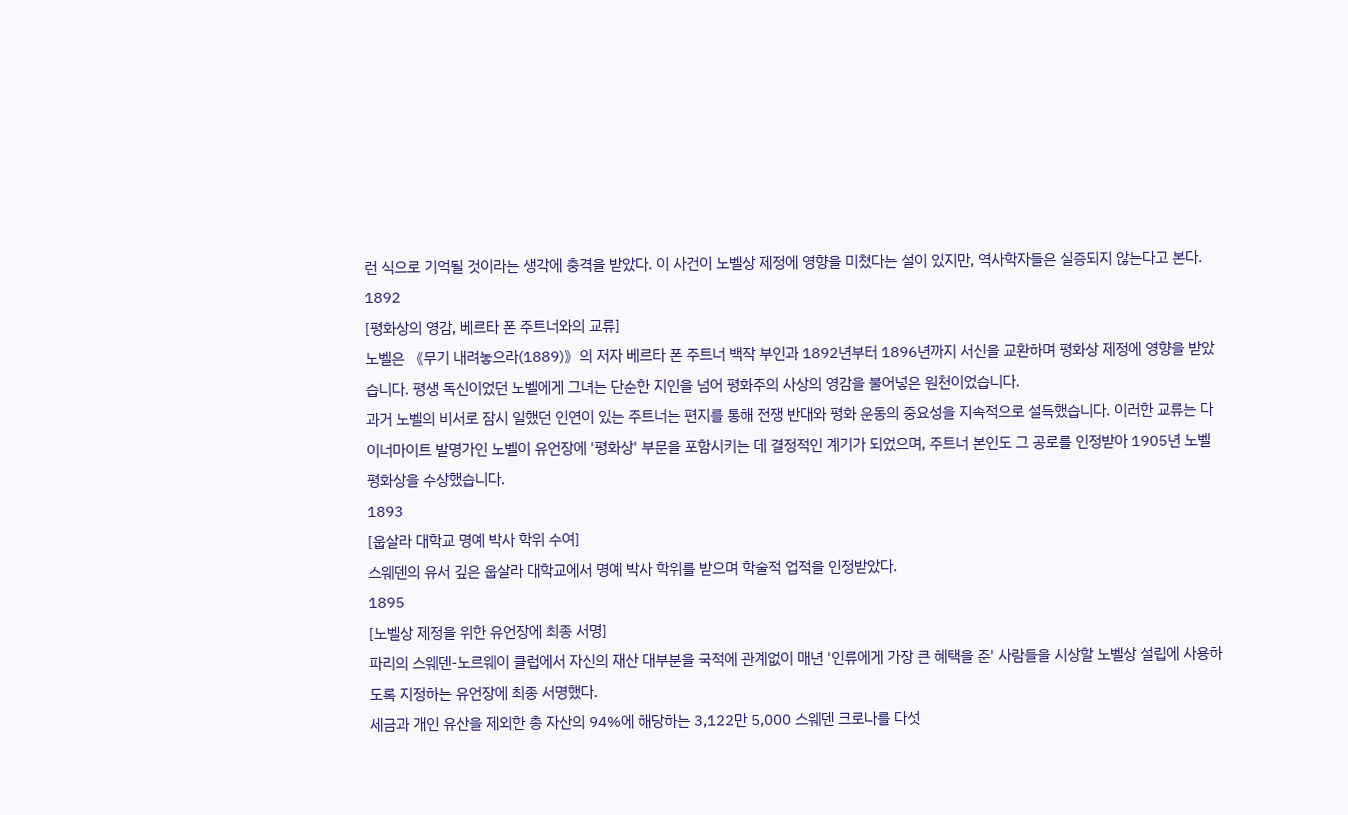런 식으로 기억될 것이라는 생각에 충격을 받았다. 이 사건이 노벨상 제정에 영향을 미쳤다는 설이 있지만, 역사학자들은 실증되지 않는다고 본다.
1892
[평화상의 영감, 베르타 폰 주트너와의 교류]
노벨은 《무기 내려놓으라(1889)》의 저자 베르타 폰 주트너 백작 부인과 1892년부터 1896년까지 서신을 교환하며 평화상 제정에 영향을 받았습니다. 평생 독신이었던 노벨에게 그녀는 단순한 지인을 넘어 평화주의 사상의 영감을 불어넣은 원천이었습니다.
과거 노벨의 비서로 잠시 일했던 인연이 있는 주트너는 편지를 통해 전쟁 반대와 평화 운동의 중요성을 지속적으로 설득했습니다. 이러한 교류는 다이너마이트 발명가인 노벨이 유언장에 '평화상' 부문을 포함시키는 데 결정적인 계기가 되었으며, 주트너 본인도 그 공로를 인정받아 1905년 노벨 평화상을 수상했습니다.
1893
[웁살라 대학교 명예 박사 학위 수여]
스웨덴의 유서 깊은 웁살라 대학교에서 명예 박사 학위를 받으며 학술적 업적을 인정받았다.
1895
[노벨상 제정을 위한 유언장에 최종 서명]
파리의 스웨덴-노르웨이 클럽에서 자신의 재산 대부분을 국적에 관계없이 매년 '인류에게 가장 큰 혜택을 준' 사람들을 시상할 노벨상 설립에 사용하도록 지정하는 유언장에 최종 서명했다.
세금과 개인 유산을 제외한 총 자산의 94%에 해당하는 3,122만 5,000 스웨덴 크로나를 다섯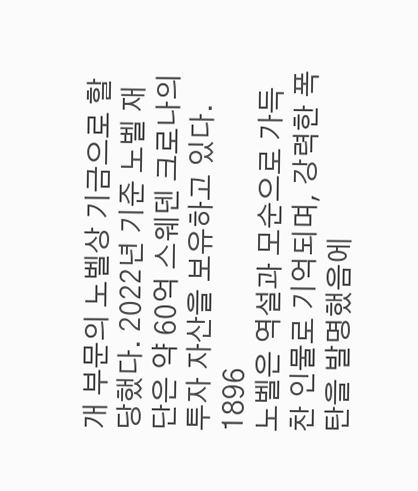개 부문의 노벨상 기금으로 할당했다. 2022년 기준 노벨 재단은 약 60억 스웨덴 크로나의 투자 자산을 보유하고 있다.
1896
노벨은 역설과 모순으로 가득 찬 인물로 기억되며, 강력한 폭탄을 발명했음에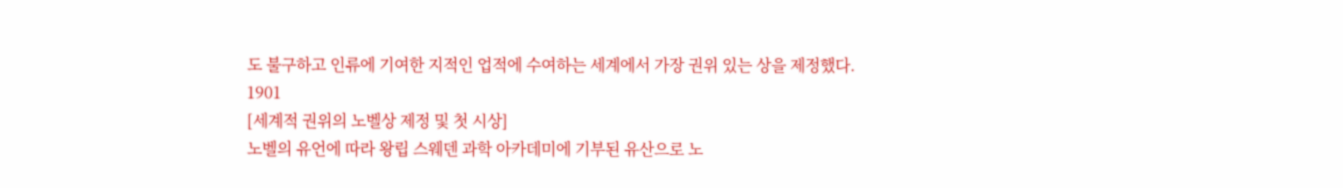도 불구하고 인류에 기여한 지적인 업적에 수여하는 세계에서 가장 권위 있는 상을 제정했다.
1901
[세계적 권위의 노벨상 제정 및 첫 시상]
노벨의 유언에 따라 왕립 스웨덴 과학 아카데미에 기부된 유산으로 노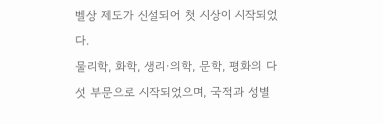벨상 제도가 신설되어 첫 시상이 시작되었다.
물리학, 화학, 생리·의학, 문학, 평화의 다섯 부문으로 시작되었으며, 국적과 성별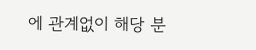에 관계없이 해당 분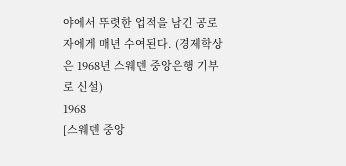야에서 뚜렷한 업적을 남긴 공로자에게 매년 수여된다. (경제학상은 1968년 스웨덴 중앙은행 기부로 신설)
1968
[스웨덴 중앙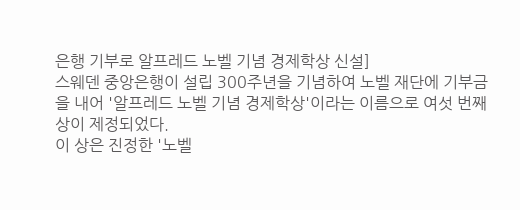은행 기부로 알프레드 노벨 기념 경제학상 신설]
스웨덴 중앙은행이 설립 300주년을 기념하여 노벨 재단에 기부금을 내어 '알프레드 노벨 기념 경제학상'이라는 이름으로 여섯 번째 상이 제정되었다.
이 상은 진정한 '노벨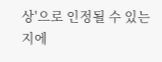상'으로 인정될 수 있는지에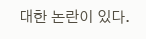대한 논란이 있다.